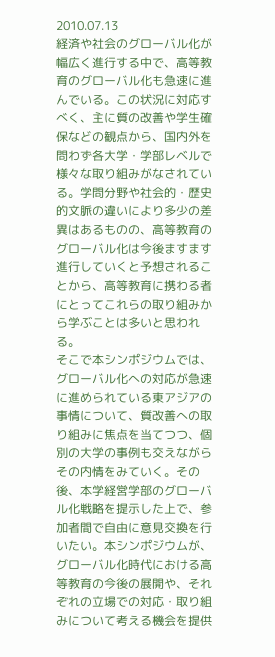2010.07.13
経済や社会のグローバル化が幅広く進行する中で、高等教育のグローバル化も急速に進んでいる。この状況に対応すべく、主に質の改善や学生確保などの観点から、国内外を問わず各大学・学部レベルで様々な取り組みがなされている。学問分野や社会的・歴史的文脈の違いにより多少の差異はあるものの、高等教育のグローバル化は今後ますます進行していくと予想されることから、高等教育に携わる者にとってこれらの取り組みから学ぶことは多いと思われる。
そこで本シンポジウムでは、グローバル化への対応が急速に進められている東アジアの事情について、質改善への取り組みに焦点を当てつつ、個別の大学の事例も交えながらその内情をみていく。その後、本学経営学部のグローバル化戦略を提示した上で、参加者間で自由に意見交換を行いたい。本シンポジウムが、グローバル化時代における高等教育の今後の展開や、それぞれの立場での対応・取り組みについて考える機会を提供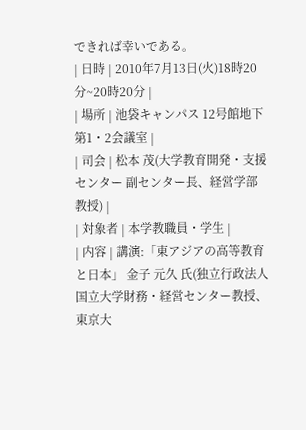できれば幸いである。
| 日時 | 2010年7月13日(火)18時20分~20時20分 |
| 場所 | 池袋キャンパス 12号館地下 第1・2会議室 |
| 司会 | 松本 茂(大学教育開発・支援センター 副センター長、経営学部教授) |
| 対象者 | 本学教職員・学生 |
| 内容 | 講演:「東アジアの高等教育と日本」 金子 元久 氏(独立行政法人国立大学財務・経営センター教授、 東京大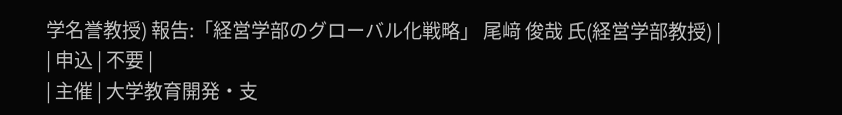学名誉教授) 報告:「経営学部のグローバル化戦略」 尾﨑 俊哉 氏(経営学部教授) |
| 申込 | 不要 |
| 主催 | 大学教育開発・支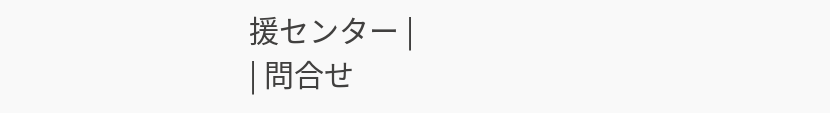援センター |
| 問合せ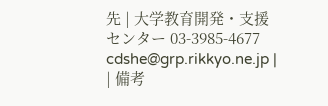先 | 大学教育開発・支援センター 03-3985-4677 cdshe@grp.rikkyo.ne.jp |
| 備考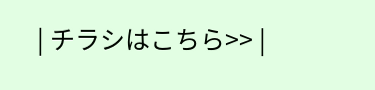| チラシはこちら>> |